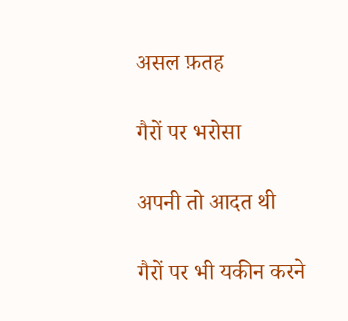असल फ़तह

गैरों पर भरोसा

अपनी तो आदत थी

गैरों पर भी यकीन करने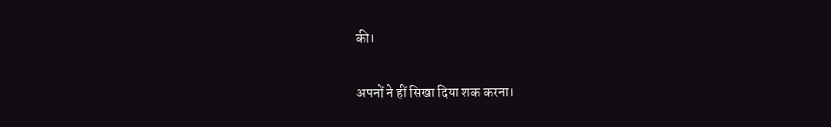की।

अपनों ने हीं सिखा दिया शक करना।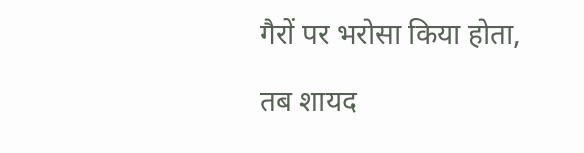गैरों पर भरोसा किया होता,

तब शायद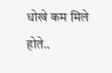धोखे कम मिले होते..